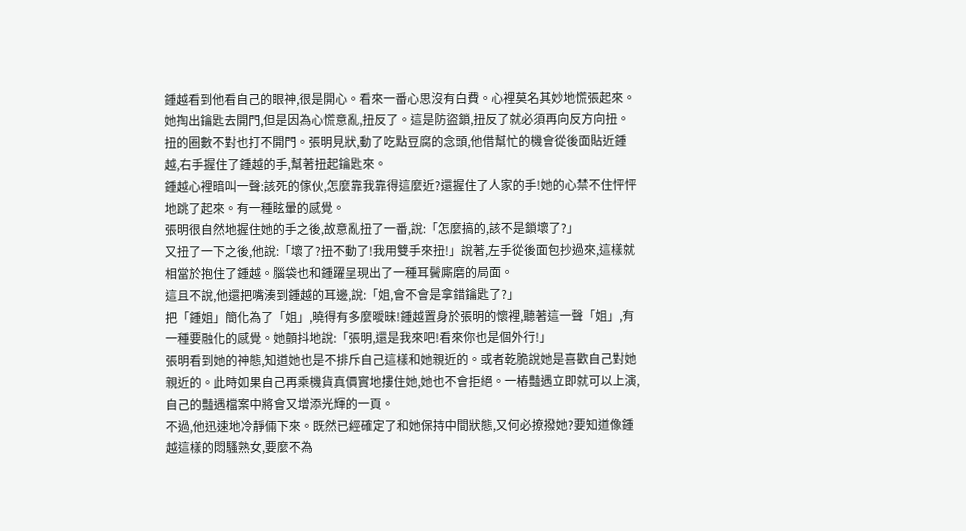鍾越看到他看自己的眼神,很是開心。看來一番心思沒有白費。心裡莫名其妙地慌張起來。她掏出鑰匙去開門,但是因為心慌意亂,扭反了。這是防盜鎖,扭反了就必須再向反方向扭。扭的圈數不對也打不開門。張明見狀,動了吃點豆腐的念頭,他借幫忙的機會從後面貼近鍾越,右手握住了鍾越的手,幫著扭起鑰匙來。
鍾越心裡暗叫一聲:該死的傢伙,怎麼靠我靠得這麼近?還握住了人家的手!她的心禁不住怦怦地跳了起來。有一種眩暈的感覺。
張明很自然地握住她的手之後,故意亂扭了一番,說:「怎麼搞的,該不是鎖壞了?」
又扭了一下之後,他說:「壞了?扭不動了!我用雙手來扭!」說著,左手從後面包抄過來,這樣就相當於抱住了鍾越。腦袋也和鍾躍呈現出了一種耳鬢廝磨的局面。
這且不說,他還把嘴湊到鍾越的耳邊,說:「姐,會不會是拿錯鑰匙了?」
把「鍾姐」簡化為了「姐」,曉得有多麼曖昧!鍾越置身於張明的懷裡,聽著這一聲「姐」,有一種要融化的感覺。她顫抖地說:「張明,還是我來吧!看來你也是個外行!」
張明看到她的神態,知道她也是不排斥自己這樣和她親近的。或者乾脆說她是喜歡自己對她親近的。此時如果自己再乘機貨真價實地摟住她,她也不會拒絕。一樁豔遇立即就可以上演,自己的豔遇檔案中將會又增添光輝的一頁。
不過,他迅速地冷靜倆下來。既然已經確定了和她保持中間狀態,又何必撩撥她?要知道像鍾越這樣的悶騷熟女,要麼不為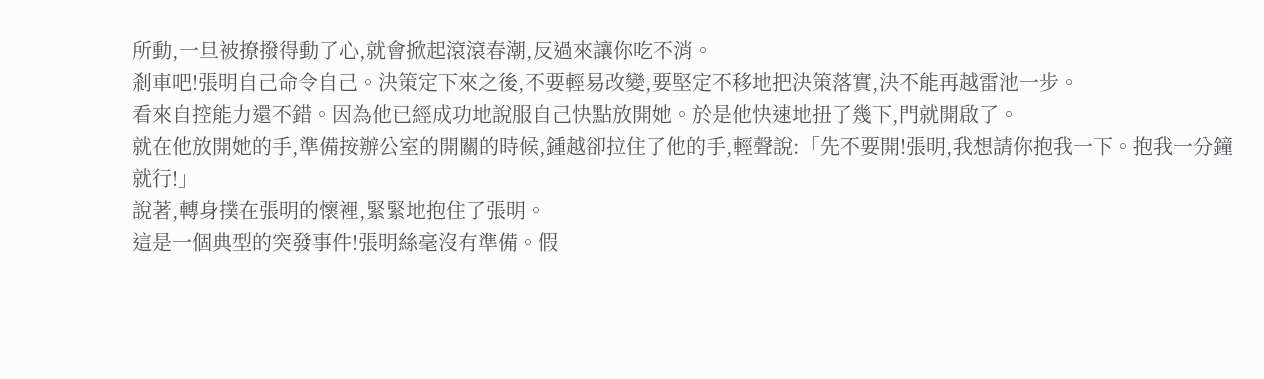所動,一旦被撩撥得動了心,就會掀起滾滾春潮,反過來讓你吃不消。
剎車吧!張明自己命令自己。決策定下來之後,不要輕易改變,要堅定不移地把決策落實,決不能再越雷池一步。
看來自控能力還不錯。因為他已經成功地說服自己快點放開她。於是他快速地扭了幾下,門就開啟了。
就在他放開她的手,準備按辦公室的開關的時候,鍾越卻拉住了他的手,輕聲說:「先不要開!張明,我想請你抱我一下。抱我一分鐘就行!」
說著,轉身撲在張明的懷裡,緊緊地抱住了張明。
這是一個典型的突發事件!張明絲毫沒有準備。假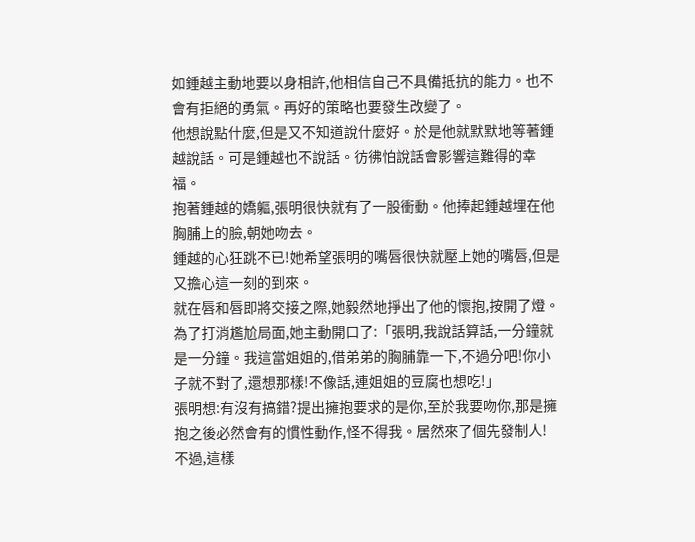如鍾越主動地要以身相許,他相信自己不具備抵抗的能力。也不會有拒絕的勇氣。再好的策略也要發生改變了。
他想說點什麼,但是又不知道說什麼好。於是他就默默地等著鍾越說話。可是鍾越也不說話。彷彿怕說話會影響這難得的幸福。
抱著鍾越的嬌軀,張明很快就有了一股衝動。他捧起鍾越埋在他胸脯上的臉,朝她吻去。
鍾越的心狂跳不已!她希望張明的嘴唇很快就壓上她的嘴唇,但是又擔心這一刻的到來。
就在唇和唇即將交接之際,她毅然地掙出了他的懷抱,按開了燈。
為了打消尷尬局面,她主動開口了:「張明,我說話算話,一分鐘就是一分鐘。我這當姐姐的,借弟弟的胸脯靠一下,不過分吧!你小子就不對了,還想那樣!不像話,連姐姐的豆腐也想吃!」
張明想:有沒有搞錯?提出擁抱要求的是你,至於我要吻你,那是擁抱之後必然會有的慣性動作,怪不得我。居然來了個先發制人!
不過,這樣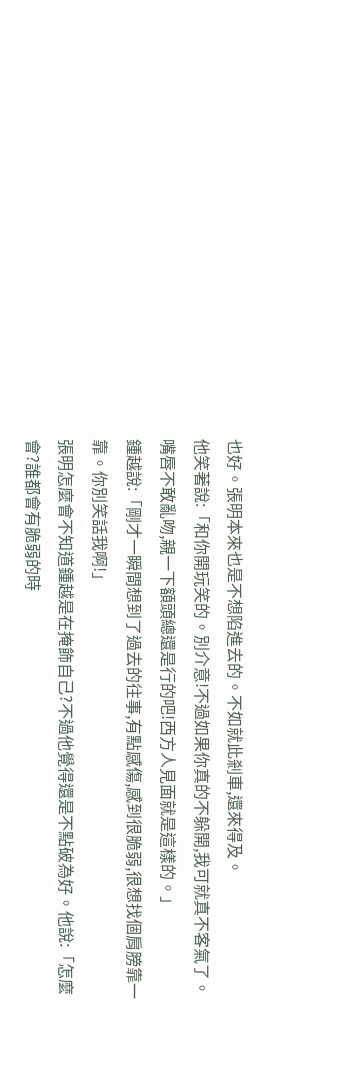也好。張明本來也是不想陷進去的。不如就此剎車,還來得及。
他笑著說:「和你開玩笑的。別介意!不過如果你真的不躲開,我可就真不客氣了。嘴唇不敢亂吻,親一下額頭總還是行的吧!西方人見面就是這樣的。」
鍾越說:「剛才一瞬間想到了過去的往事,有點感傷,感到很脆弱,很想找個肩膀靠一靠。你別笑話我啊!」
張明怎麼會不知道鍾越是在掩飾自己?不過他覺得還是不點破為好。他說:「怎麼會?誰都會有脆弱的時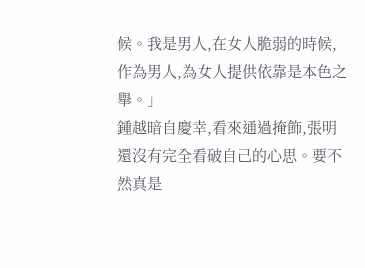候。我是男人,在女人脆弱的時候,作為男人,為女人提供依靠是本色之舉。」
鍾越暗自慶幸,看來通過掩飾,張明還沒有完全看破自己的心思。要不然真是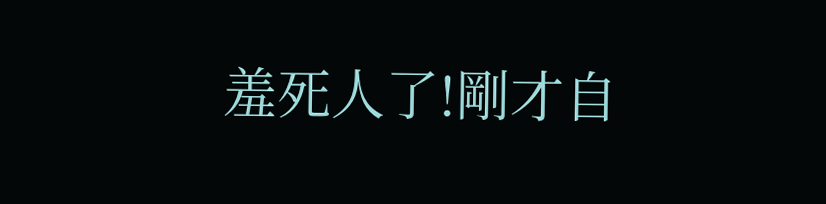羞死人了!剛才自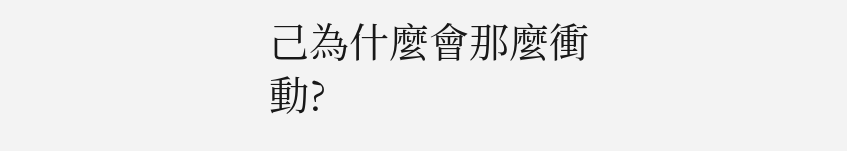己為什麼會那麼衝動?